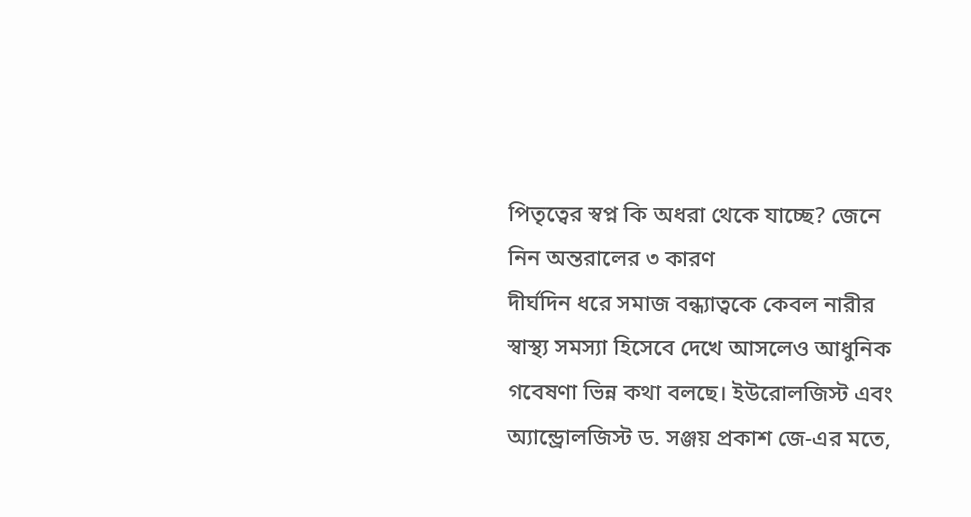পিতৃত্বের স্বপ্ন কি অধরা থেকে যাচ্ছে? জেনে নিন অন্তরালের ৩ কারণ
দীর্ঘদিন ধরে সমাজ বন্ধ্যাত্বকে কেবল নারীর স্বাস্থ্য সমস্যা হিসেবে দেখে আসলেও আধুনিক গবেষণা ভিন্ন কথা বলছে। ইউরোলজিস্ট এবং অ্যান্ড্রোলজিস্ট ড. সঞ্জয় প্রকাশ জে-এর মতে,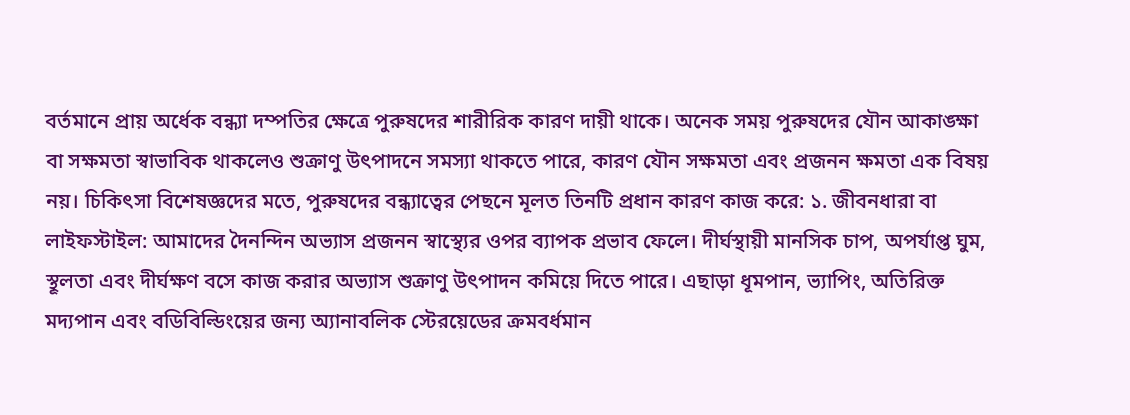বর্তমানে প্রায় অর্ধেক বন্ধ্যা দম্পতির ক্ষেত্রে পুরুষদের শারীরিক কারণ দায়ী থাকে। অনেক সময় পুরুষদের যৌন আকাঙ্ক্ষা বা সক্ষমতা স্বাভাবিক থাকলেও শুক্রাণু উৎপাদনে সমস্যা থাকতে পারে, কারণ যৌন সক্ষমতা এবং প্রজনন ক্ষমতা এক বিষয় নয়। চিকিৎসা বিশেষজ্ঞদের মতে, পুরুষদের বন্ধ্যাত্বের পেছনে মূলত তিনটি প্রধান কারণ কাজ করে: ১. জীবনধারা বা লাইফস্টাইল: আমাদের দৈনন্দিন অভ্যাস প্রজনন স্বাস্থ্যের ওপর ব্যাপক প্রভাব ফেলে। দীর্ঘস্থায়ী মানসিক চাপ, অপর্যাপ্ত ঘুম, স্থূলতা এবং দীর্ঘক্ষণ বসে কাজ করার অভ্যাস শুক্রাণু উৎপাদন কমিয়ে দিতে পারে। এছাড়া ধূমপান, ভ্যাপিং, অতিরিক্ত মদ্যপান এবং বডিবিল্ডিংয়ের জন্য অ্যানাবলিক স্টেরয়েডের ক্রমবর্ধমান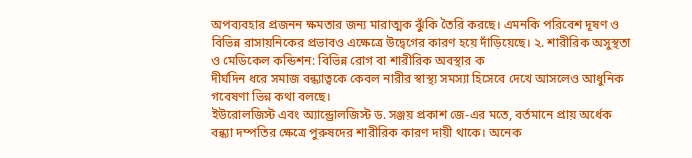অপব্যবহার প্রজনন ক্ষমতার জন্য মারাত্মক ঝুঁকি তৈরি করছে। এমনকি পরিবেশ দূষণ ও বিভিন্ন রাসায়নিকের প্রভাবও এক্ষেত্রে উদ্বেগের কারণ হয়ে দাঁড়িয়েছে। ২. শারীরিক অসুস্থতা ও মেডিকেল কন্ডিশন: বিভিন্ন রোগ বা শারীরিক অবস্থার ক
দীর্ঘদিন ধরে সমাজ বন্ধ্যাত্বকে কেবল নারীর স্বাস্থ্য সমস্যা হিসেবে দেখে আসলেও আধুনিক গবেষণা ভিন্ন কথা বলছে।
ইউরোলজিস্ট এবং অ্যান্ড্রোলজিস্ট ড. সঞ্জয় প্রকাশ জে-এর মতে, বর্তমানে প্রায় অর্ধেক বন্ধ্যা দম্পতির ক্ষেত্রে পুরুষদের শারীরিক কারণ দায়ী থাকে। অনেক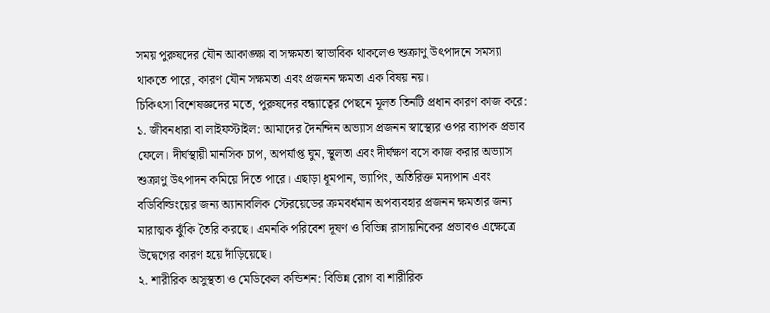সময় পুরুষদের যৌন আকাঙ্ক্ষা বা সক্ষমতা স্বাভাবিক থাকলেও শুক্রাণু উৎপাদনে সমস্যা থাকতে পারে, কারণ যৌন সক্ষমতা এবং প্রজনন ক্ষমতা এক বিষয় নয়।
চিকিৎসা বিশেষজ্ঞদের মতে, পুরুষদের বন্ধ্যাত্বের পেছনে মূলত তিনটি প্রধান কারণ কাজ করে:
১. জীবনধারা বা লাইফস্টাইল: আমাদের দৈনন্দিন অভ্যাস প্রজনন স্বাস্থ্যের ওপর ব্যাপক প্রভাব ফেলে। দীর্ঘস্থায়ী মানসিক চাপ, অপর্যাপ্ত ঘুম, স্থূলতা এবং দীর্ঘক্ষণ বসে কাজ করার অভ্যাস শুক্রাণু উৎপাদন কমিয়ে দিতে পারে। এছাড়া ধূমপান, ভ্যাপিং, অতিরিক্ত মদ্যপান এবং বডিবিল্ডিংয়ের জন্য অ্যানাবলিক স্টেরয়েডের ক্রমবর্ধমান অপব্যবহার প্রজনন ক্ষমতার জন্য মারাত্মক ঝুঁকি তৈরি করছে। এমনকি পরিবেশ দূষণ ও বিভিন্ন রাসায়নিকের প্রভাবও এক্ষেত্রে উদ্বেগের কারণ হয়ে দাঁড়িয়েছে।
২. শারীরিক অসুস্থতা ও মেডিকেল কন্ডিশন: বিভিন্ন রোগ বা শারীরিক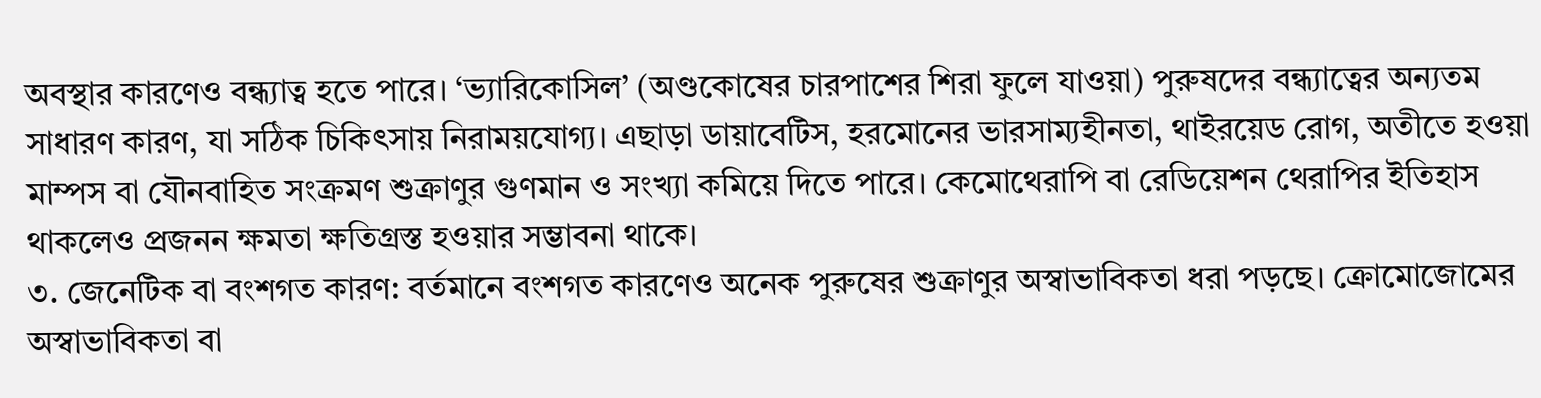অবস্থার কারণেও বন্ধ্যাত্ব হতে পারে। ‘ভ্যারিকোসিল’ (অণ্ডকোষের চারপাশের শিরা ফুলে যাওয়া) পুরুষদের বন্ধ্যাত্বের অন্যতম সাধারণ কারণ, যা সঠিক চিকিৎসায় নিরাময়যোগ্য। এছাড়া ডায়াবেটিস, হরমোনের ভারসাম্যহীনতা, থাইরয়েড রোগ, অতীতে হওয়া মাম্পস বা যৌনবাহিত সংক্রমণ শুক্রাণুর গুণমান ও সংখ্যা কমিয়ে দিতে পারে। কেমোথেরাপি বা রেডিয়েশন থেরাপির ইতিহাস থাকলেও প্রজনন ক্ষমতা ক্ষতিগ্রস্ত হওয়ার সম্ভাবনা থাকে।
৩. জেনেটিক বা বংশগত কারণ: বর্তমানে বংশগত কারণেও অনেক পুরুষের শুক্রাণুর অস্বাভাবিকতা ধরা পড়ছে। ক্রোমোজোমের অস্বাভাবিকতা বা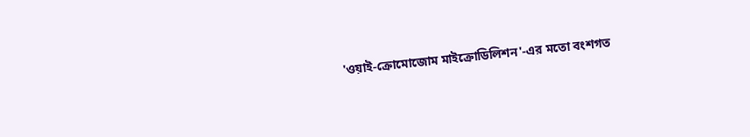'ওয়াই-ক্রোমোজোম মাইক্রোডিলিশন'-এর মতো বংশগত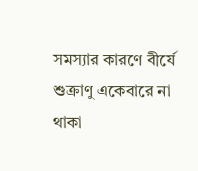সমস্যার কারণে বীর্যে শুক্রাণু একেবারে না থাকা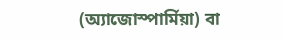(অ্যাজোস্পার্মিয়া) বা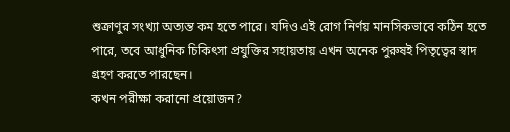শুক্রাণুর সংখ্যা অত্যন্ত কম হতে পারে। যদিও এই রোগ নির্ণয় মানসিকভাবে কঠিন হতে পারে, তবে আধুনিক চিকিৎসা প্রযুক্তির সহায়তায় এখন অনেক পুরুষই পিতৃত্বের স্বাদ গ্রহণ করতে পারছেন।
কখন পরীক্ষা করানো প্রয়োজন?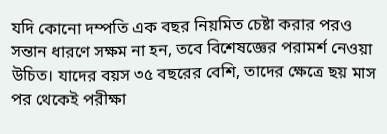যদি কোনো দম্পতি এক বছর নিয়মিত চেষ্টা করার পরও সন্তান ধারণে সক্ষম না হন, তবে বিশেষজ্ঞের পরামর্শ নেওয়া উচিত। যাদের বয়স ৩৫ বছরের বেশি, তাদের ক্ষেত্রে ছয় মাস পর থেকেই পরীক্ষা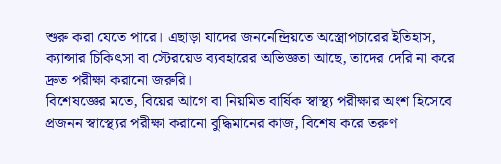শুরু করা যেতে পারে। এছাড়া যাদের জননেন্দ্রিয়তে অস্ত্রোপচারের ইতিহাস, ক্যান্সার চিকিৎসা বা স্টেরয়েড ব্যবহারের অভিজ্ঞতা আছে, তাদের দেরি না করে দ্রুত পরীক্ষা করানো জরুরি।
বিশেষজ্ঞের মতে, বিয়ের আগে বা নিয়মিত বার্ষিক স্বাস্থ্য পরীক্ষার অংশ হিসেবে প্রজনন স্বাস্থ্যের পরীক্ষা করানো বুদ্ধিমানের কাজ, বিশেষ করে তরুণ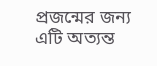প্রজন্মের জন্য এটি অত্যন্ত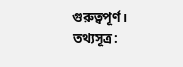গুরুত্বপূর্ণ।
তথ্যসূত্র: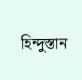হিন্দুস্তান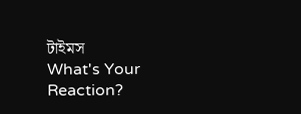টাইমস
What's Your Reaction?